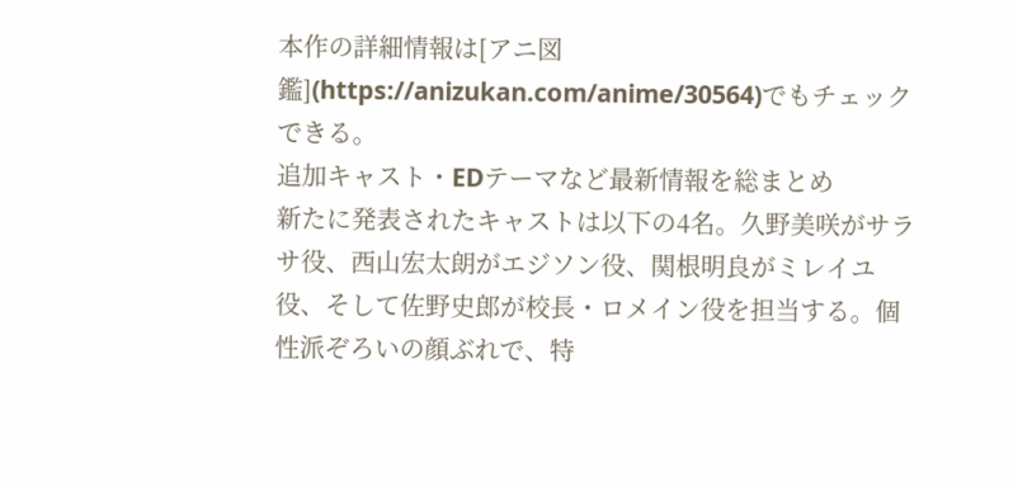本作の詳細情報は[アニ図鑑](https://anizukan.com/anime/30564)でもチェックできる。
追加キャスト・EDテーマなど最新情報を総まとめ
新たに発表されたキャストは以下の4名。久野美咲がサラサ役、西山宏太朗がエジソン役、関根明良がミレイユ役、そして佐野史郎が校長・ロメイン役を担当する。個性派ぞろいの顔ぶれで、特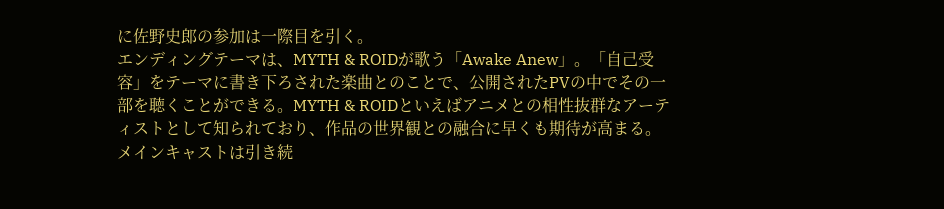に佐野史郎の参加は一際目を引く。
エンディングテーマは、MYTH & ROIDが歌う「Awake Anew」。「自己受容」をテーマに書き下ろされた楽曲とのことで、公開されたPVの中でその一部を聴くことができる。MYTH & ROIDといえばアニメとの相性抜群なアーティストとして知られており、作品の世界観との融合に早くも期待が高まる。
メインキャストは引き続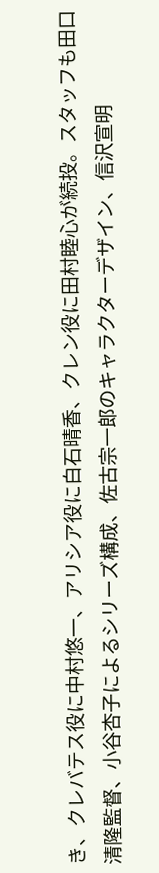き、クレバテス役に中村悠一、アリシア役に白石晴香、クレン役に田村睦心が続投。スタッフも田口清隆監督、小谷杏子によるシリーズ構成、佐古宗一郎のキャラクターデザイン、信沢宣明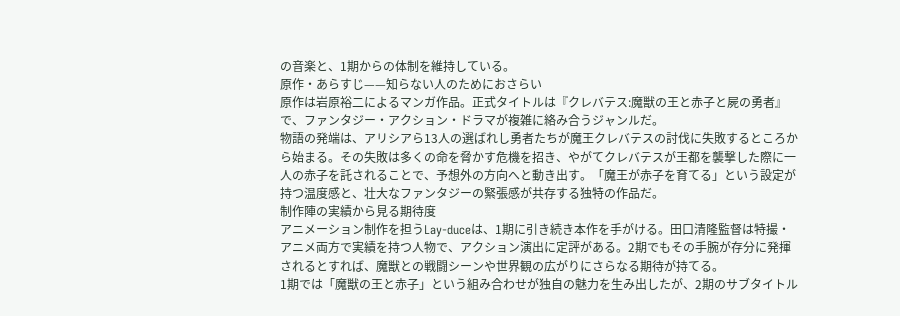の音楽と、1期からの体制を維持している。
原作・あらすじ——知らない人のためにおさらい
原作は岩原裕二によるマンガ作品。正式タイトルは『クレバテス:魔獣の王と赤子と屍の勇者』で、ファンタジー・アクション・ドラマが複雑に絡み合うジャンルだ。
物語の発端は、アリシアら13人の選ばれし勇者たちが魔王クレバテスの討伐に失敗するところから始まる。その失敗は多くの命を脅かす危機を招き、やがてクレバテスが王都を襲撃した際に一人の赤子を託されることで、予想外の方向へと動き出す。「魔王が赤子を育てる」という設定が持つ温度感と、壮大なファンタジーの緊張感が共存する独特の作品だ。
制作陣の実績から見る期待度
アニメーション制作を担うLay-duceは、1期に引き続き本作を手がける。田口清隆監督は特撮・アニメ両方で実績を持つ人物で、アクション演出に定評がある。2期でもその手腕が存分に発揮されるとすれば、魔獣との戦闘シーンや世界観の広がりにさらなる期待が持てる。
1期では「魔獣の王と赤子」という組み合わせが独自の魅力を生み出したが、2期のサブタイトル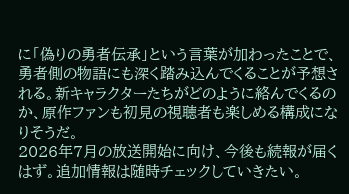に「偽りの勇者伝承」という言葉が加わったことで、勇者側の物語にも深く踏み込んでくることが予想される。新キャラクターたちがどのように絡んでくるのか、原作ファンも初見の視聴者も楽しめる構成になりそうだ。
2026年7月の放送開始に向け、今後も続報が届くはず。追加情報は随時チェックしていきたい。